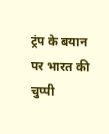ट्रंप के बयान पर भारत की चुप्पी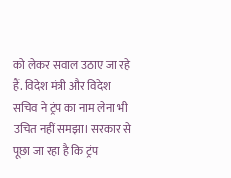को लेकर सवाल उठाए जा रहे हैं. विदेश मंत्री और विदेश सचिव ने ट्रंप का नाम लेना भी उचित नहीं समझा। सरकार से पूछा जा रहा है कि ट्रंप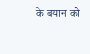के बयान को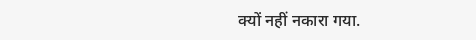क्यों नहीं नकारा गया.